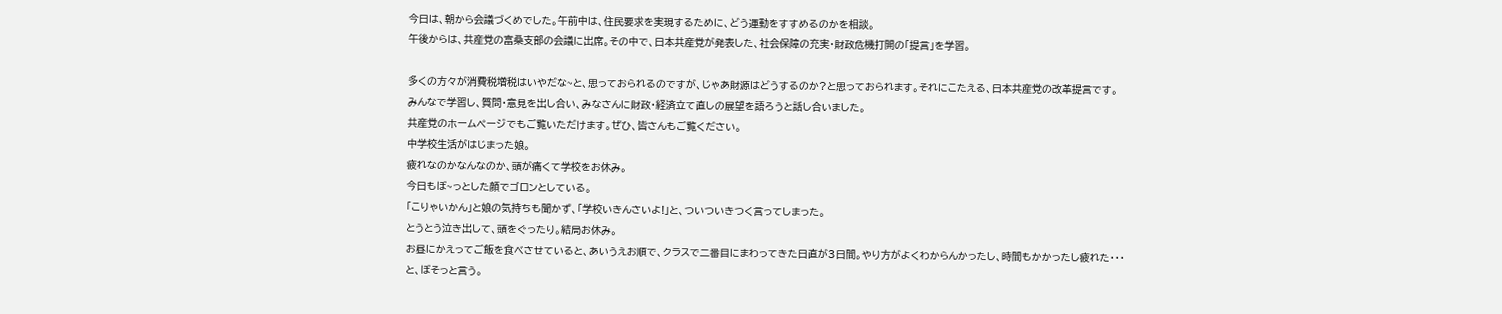今日は、朝から会議づくめでした。午前中は、住民要求を実現するために、どう運動をすすめるのかを相談。
午後からは、共産党の富桑支部の会議に出席。その中で、日本共産党が発表した、社会保障の充実・財政危機打開の「提言」を学習。

多くの方々が消費税増税はいやだな~と、思っておられるのですが、じゃあ財源はどうするのか?と思っておられます。それにこたえる、日本共産党の改革提言です。
みんなで学習し、質問・意見を出し合い、みなさんに財政・経済立て直しの展望を語ろうと話し合いました。
共産党のホームページでもご覧いただけます。ぜひ、皆さんもご覧ください。
中学校生活がはじまった娘。
疲れなのかなんなのか、頭が痛くて学校をお休み。
今日もぼ~っとした顔でゴロンとしている。
「こりゃいかん」と娘の気持ちも聞かず、「学校いきんさいよ!」と、ついついきつく言ってしまった。
とうとう泣き出して、頭をぐったり。結局お休み。
お昼にかえってご飯を食べさせていると、あいうえお順で、クラスで二番目にまわってきた日直が3日間。やり方がよくわからんかったし、時間もかかったし疲れた・・・と、ぼそっと言う。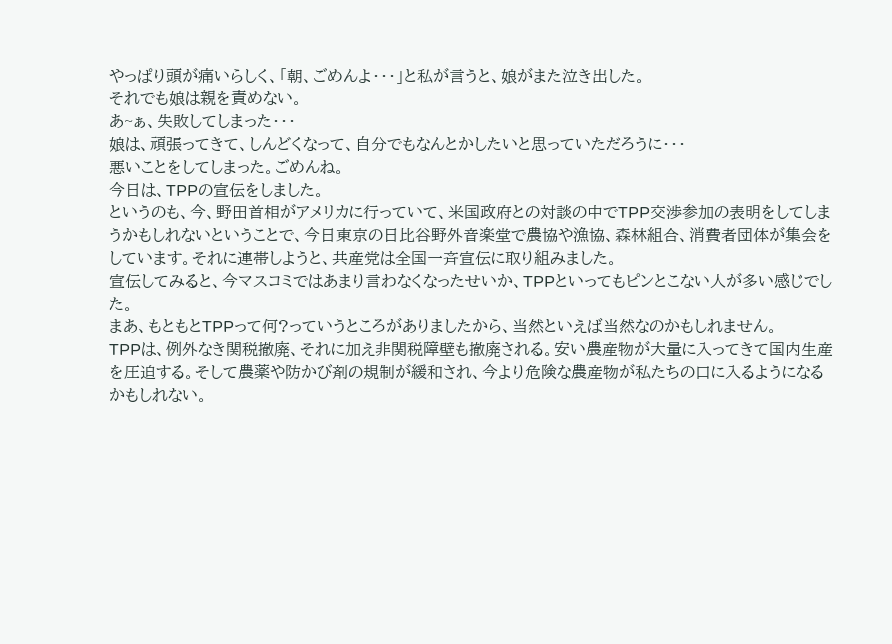やっぱり頭が痛いらしく、「朝、ごめんよ・・・」と私が言うと、娘がまた泣き出した。
それでも娘は親を責めない。
あ~ぁ、失敗してしまった・・・
娘は、頑張ってきて、しんどくなって、自分でもなんとかしたいと思っていただろうに・・・
悪いことをしてしまった。ごめんね。
今日は、TPPの宣伝をしました。
というのも、今、野田首相がアメリカに行っていて、米国政府との対談の中でTPP交渉参加の表明をしてしまうかもしれないということで、今日東京の日比谷野外音楽堂で農協や漁協、森林組合、消費者団体が集会をしています。それに連帯しようと、共産党は全国一斉宣伝に取り組みました。
宣伝してみると、今マスコミではあまり言わなくなったせいか、TPPといってもピンとこない人が多い感じでした。
まあ、もともとTPPって何?っていうところがありましたから、当然といえば当然なのかもしれません。
TPPは、例外なき関税撤廃、それに加え非関税障壁も撤廃される。安い農産物が大量に入ってきて国内生産を圧迫する。そして農薬や防かび剤の規制が緩和され、今より危険な農産物が私たちの口に入るようになるかもしれない。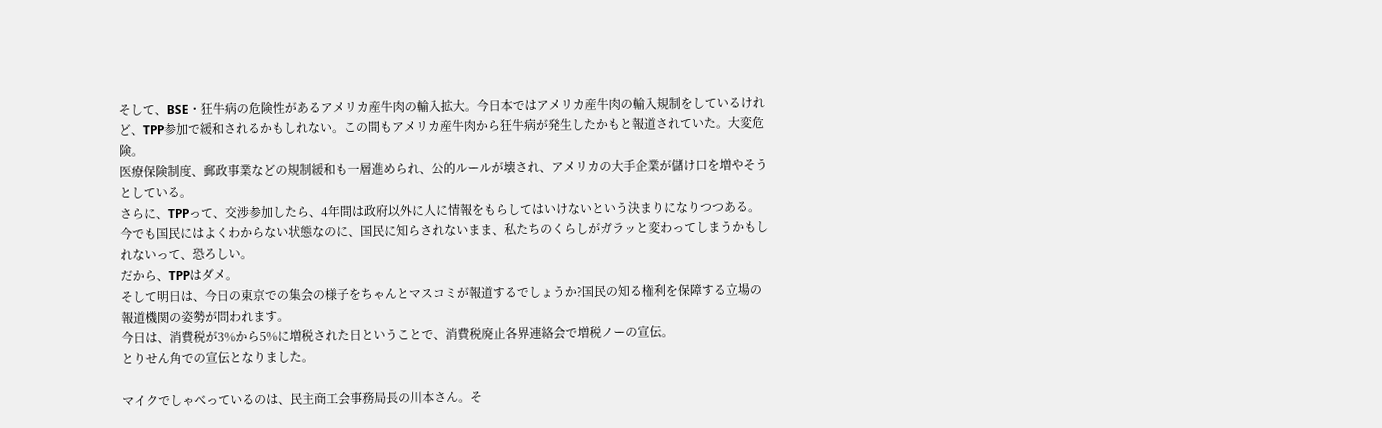そして、BSE・狂牛病の危険性があるアメリカ産牛肉の輸入拡大。今日本ではアメリカ産牛肉の輸入規制をしているけれど、TPP参加で緩和されるかもしれない。この間もアメリカ産牛肉から狂牛病が発生したかもと報道されていた。大変危険。
医療保険制度、郵政事業などの規制緩和も一層進められ、公的ルールが壊され、アメリカの大手企業が儲け口を増やそうとしている。
さらに、TPPって、交渉参加したら、4年間は政府以外に人に情報をもらしてはいけないという決まりになりつつある。
今でも国民にはよくわからない状態なのに、国民に知らされないまま、私たちのくらしがガラッと変わってしまうかもしれないって、恐ろしい。
だから、TPPはダメ。
そして明日は、今日の東京での集会の様子をちゃんとマスコミが報道するでしょうか?国民の知る権利を保障する立場の報道機関の姿勢が問われます。
今日は、消費税が3%から5%に増税された日ということで、消費税廃止各界連絡会で増税ノーの宣伝。
とりせん角での宣伝となりました。

マイクでしゃべっているのは、民主商工会事務局長の川本さん。そ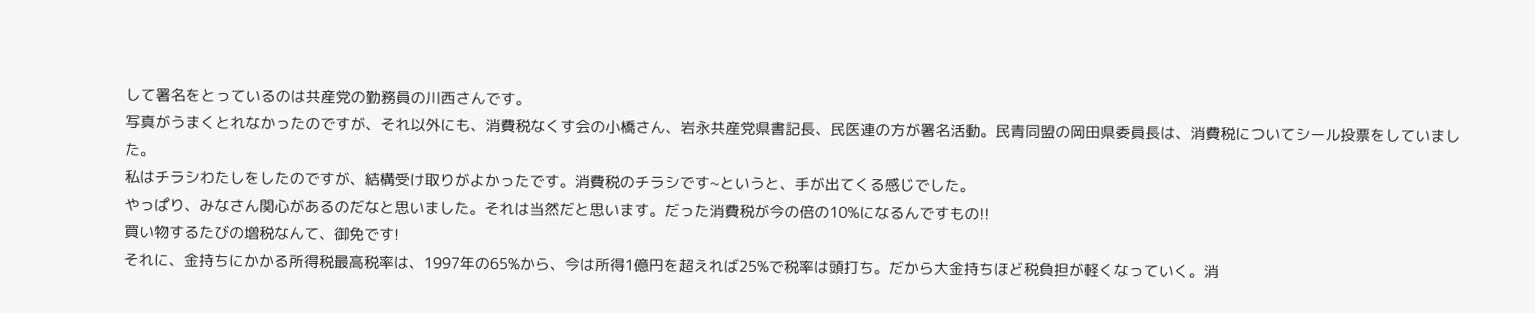して署名をとっているのは共産党の勤務員の川西さんです。
写真がうまくとれなかったのですが、それ以外にも、消費税なくす会の小橋さん、岩永共産党県書記長、民医連の方が署名活動。民青同盟の岡田県委員長は、消費税についてシール投票をしていました。
私はチラシわたしをしたのですが、結構受け取りがよかったです。消費税のチラシです~というと、手が出てくる感じでした。
やっぱり、みなさん関心があるのだなと思いました。それは当然だと思います。だった消費税が今の倍の10%になるんですもの!!
買い物するたびの増税なんて、御免です!
それに、金持ちにかかる所得税最高税率は、1997年の65%から、今は所得1億円を超えれば25%で税率は頭打ち。だから大金持ちほど税負担が軽くなっていく。消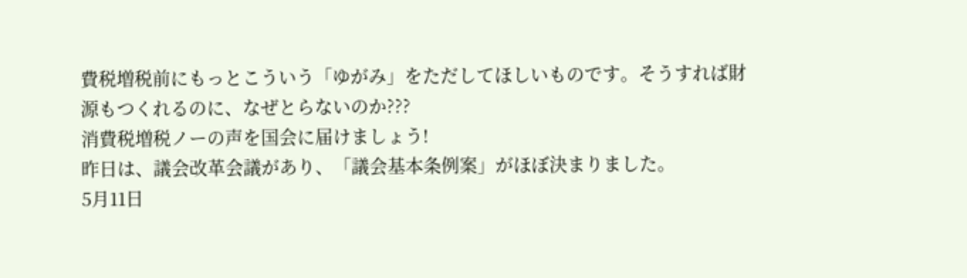費税増税前にもっとこういう「ゆがみ」をただしてほしいものです。そうすれば財源もつくれるのに、なぜとらないのか???
消費税増税ノーの声を国会に届けましょう!
昨日は、議会改革会議があり、「議会基本条例案」がほぼ決まりました。
5月11日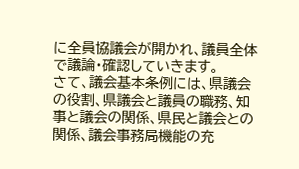に全員協議会が開かれ、議員全体で議論・確認していきます。
さて、議会基本条例には、県議会の役割、県議会と議員の職務、知事と議会の関係、県民と議会との関係、議会事務局機能の充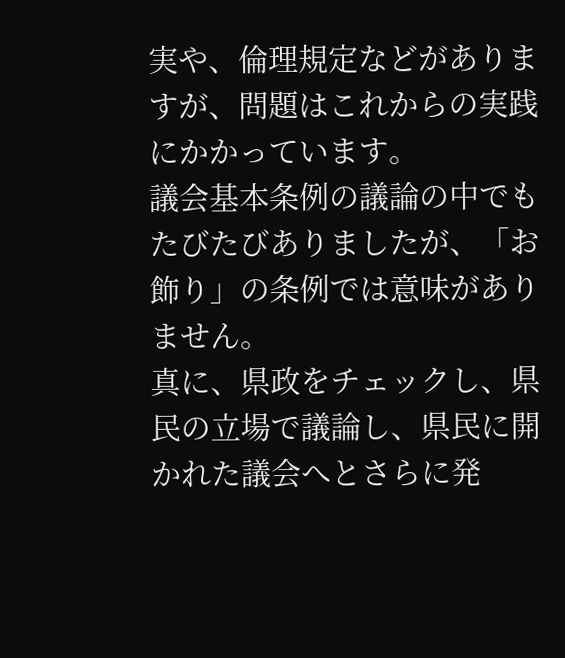実や、倫理規定などがありますが、問題はこれからの実践にかかっています。
議会基本条例の議論の中でもたびたびありましたが、「お飾り」の条例では意味がありません。
真に、県政をチェックし、県民の立場で議論し、県民に開かれた議会へとさらに発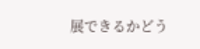展できるかどう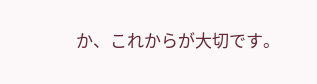か、これからが大切です。